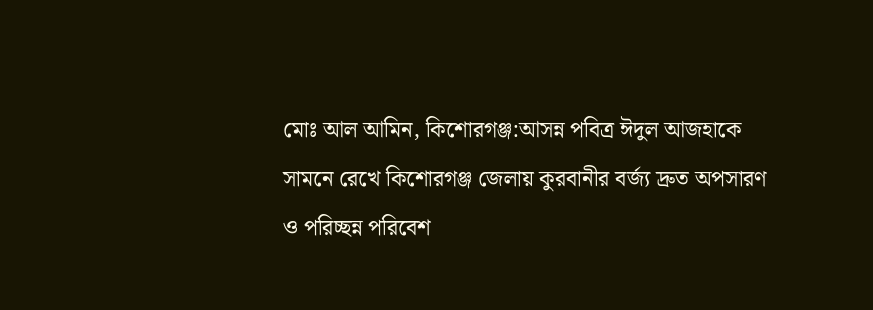মোঃ আল আমিন, কিশোরগঞ্জ:আসন্ন পবিত্র ঈদুল আজহাকে সামনে রেখে কিশোরগঞ্জ জেলায় কুরবানীর বর্জ্য দ্রুত অপসারণ ও পরিচ্ছন্ন পরিবেশ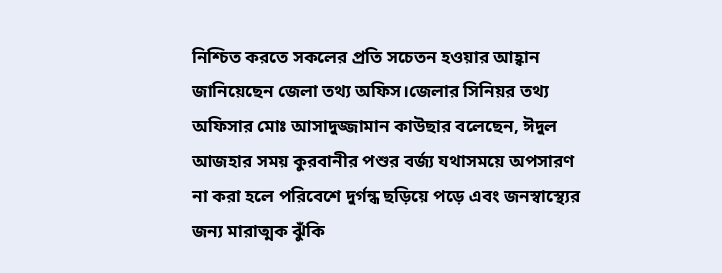নিশ্চিত করতে সকলের প্রতি সচেতন হওয়ার আহ্বান জানিয়েছেন জেলা তথ্য অফিস।জেলার সিনিয়র তথ্য অফিসার মোঃ আসাদুজ্জামান কাউছার বলেছেন, ঈদুল আজহার সময় কুরবানীর পশুর বর্জ্য যথাসময়ে অপসারণ না করা হলে পরিবেশে দুর্গন্ধ ছড়িয়ে পড়ে এবং জনস্বাস্থ্যের জন্য মারাত্মক ঝুঁকি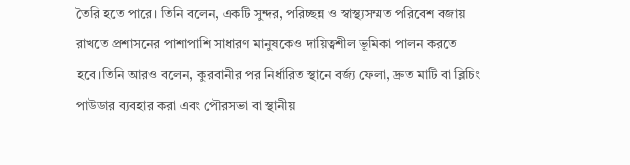তৈরি হতে পারে। তিনি বলেন, একটি সুন্দর, পরিচ্ছন্ন ও স্বাস্থ্যসম্মত পরিবেশ বজায় রাখতে প্রশাসনের পাশাপাশি সাধারণ মানুষকেও দায়িত্বশীল ভূমিকা পালন করতে হবে।তিনি আরও বলেন, কুরবানীর পর নির্ধারিত স্থানে বর্জ্য ফেলা, দ্রুত মাটি বা ব্লিচিং পাউডার ব্যবহার করা এবং পৌরসভা বা স্থানীয়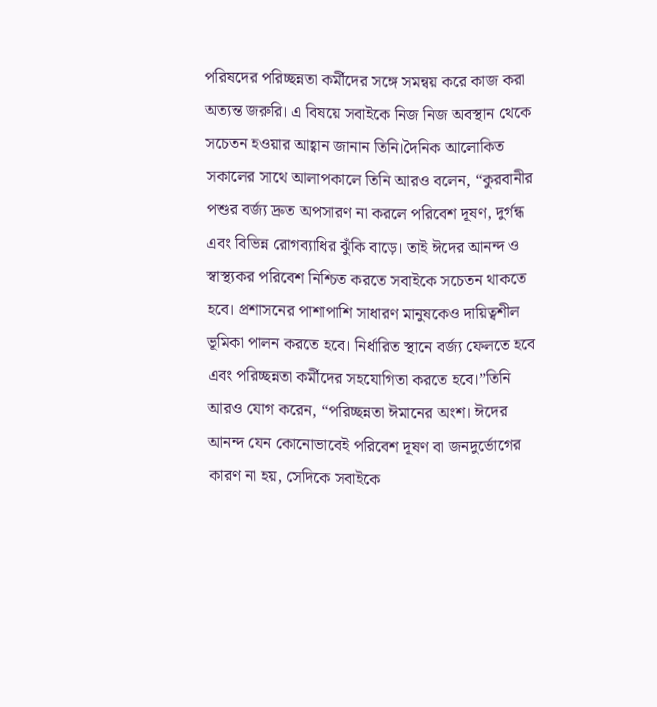পরিষদের পরিচ্ছন্নতা কর্মীদের সঙ্গে সমন্বয় করে কাজ করা অত্যন্ত জরুরি। এ বিষয়ে সবাইকে নিজ নিজ অবস্থান থেকে সচেতন হওয়ার আহ্বান জানান তিনি।দৈনিক আলোকিত সকালের সাথে আলাপকালে তিনি আরও বলেন, “কুরবানীর পশুর বর্জ্য দ্রুত অপসারণ না করলে পরিবেশ দূষণ, দুর্গন্ধ এবং বিভিন্ন রোগব্যাধির ঝুঁকি বাড়ে। তাই ঈদের আনন্দ ও স্বাস্থ্যকর পরিবেশ নিশ্চিত করতে সবাইকে সচেতন থাকতে হবে। প্রশাসনের পাশাপাশি সাধারণ মানুষকেও দায়িত্বশীল ভূমিকা পালন করতে হবে। নির্ধারিত স্থানে বর্জ্য ফেলতে হবে এবং পরিচ্ছন্নতা কর্মীদের সহযোগিতা করতে হবে।”তিনি আরও যোগ করেন, “পরিচ্ছন্নতা ঈমানের অংশ। ঈদের আনন্দ যেন কোনোভাবেই পরিবেশ দূষণ বা জনদুর্ভোগের কারণ না হয়, সেদিকে সবাইকে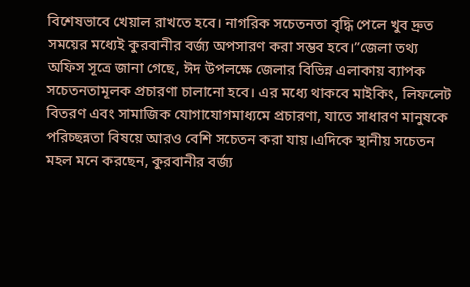বিশেষভাবে খেয়াল রাখতে হবে। নাগরিক সচেতনতা বৃদ্ধি পেলে খুব দ্রুত সময়ের মধ্যেই কুরবানীর বর্জ্য অপসারণ করা সম্ভব হবে।”জেলা তথ্য অফিস সূত্রে জানা গেছে, ঈদ উপলক্ষে জেলার বিভিন্ন এলাকায় ব্যাপক সচেতনতামূলক প্রচারণা চালানো হবে। এর মধ্যে থাকবে মাইকিং, লিফলেট বিতরণ এবং সামাজিক যোগাযোগমাধ্যমে প্রচারণা, যাতে সাধারণ মানুষকে পরিচ্ছন্নতা বিষয়ে আরও বেশি সচেতন করা যায়।এদিকে স্থানীয় সচেতন মহল মনে করছেন, কুরবানীর বর্জ্য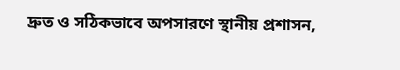দ্রুত ও সঠিকভাবে অপসারণে স্থানীয় প্রশাসন,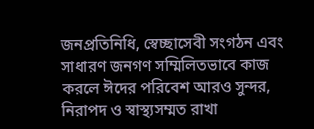জনপ্রতিনিধি, স্বেচ্ছাসেবী সংগঠন এবং সাধারণ জনগণ সম্মিলিতভাবে কাজ করলে ঈদের পরিবেশ আরও সুন্দর, নিরাপদ ও স্বাস্থ্যসম্মত রাখা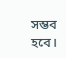সম্ভব হবে।